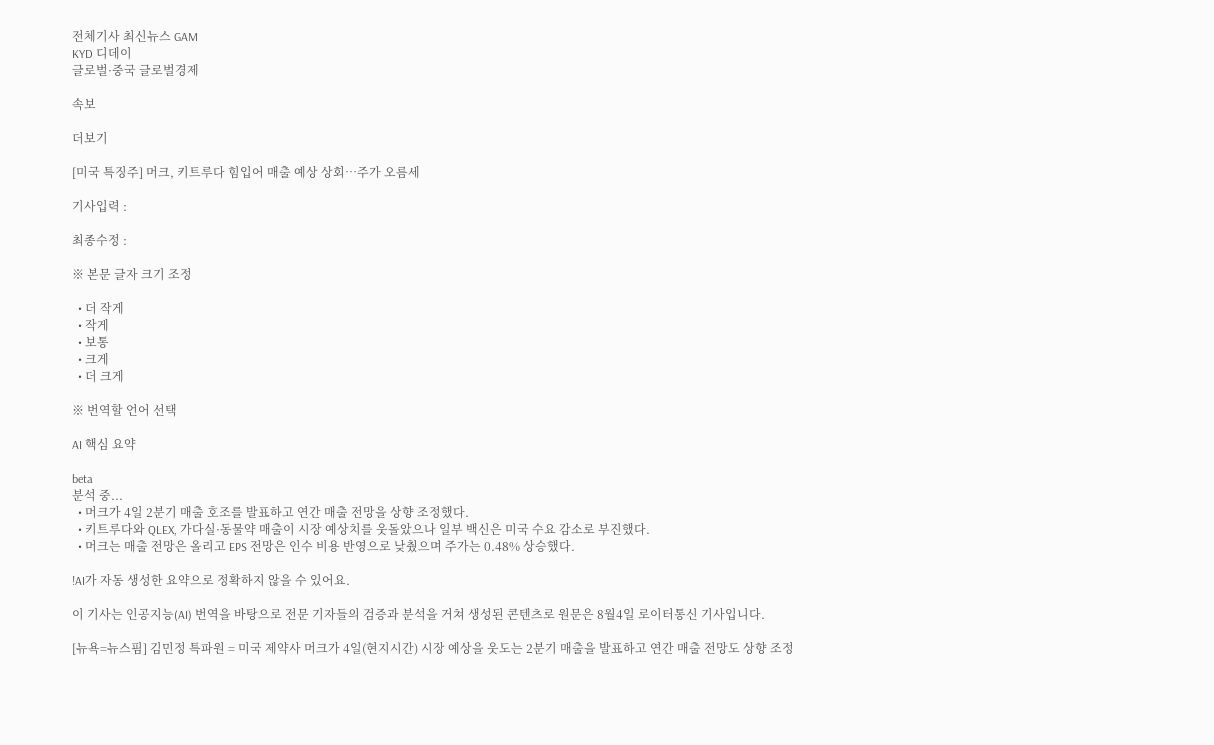전체기사 최신뉴스 GAM
KYD 디데이
글로벌·중국 글로벌경제

속보

더보기

[미국 특징주] 머크, 키트루다 힘입어 매출 예상 상회…주가 오름세

기사입력 :

최종수정 :

※ 본문 글자 크기 조정

  • 더 작게
  • 작게
  • 보통
  • 크게
  • 더 크게

※ 번역할 언어 선택

AI 핵심 요약

beta
분석 중...
  • 머크가 4일 2분기 매출 호조를 발표하고 연간 매출 전망을 상향 조정했다.
  • 키트루다와 QLEX, 가다실·동물약 매출이 시장 예상치를 웃돌았으나 일부 백신은 미국 수요 감소로 부진했다.
  • 머크는 매출 전망은 올리고 EPS 전망은 인수 비용 반영으로 낮췄으며 주가는 0.48% 상승했다.

!AI가 자동 생성한 요약으로 정확하지 않을 수 있어요.

이 기사는 인공지능(AI) 번역을 바탕으로 전문 기자들의 검증과 분석을 거쳐 생성된 콘텐츠로 원문은 8월4일 로이터통신 기사입니다.

[뉴욕=뉴스핌] 김민정 특파원 = 미국 제약사 머크가 4일(현지시간) 시장 예상을 웃도는 2분기 매출을 발표하고 연간 매출 전망도 상향 조정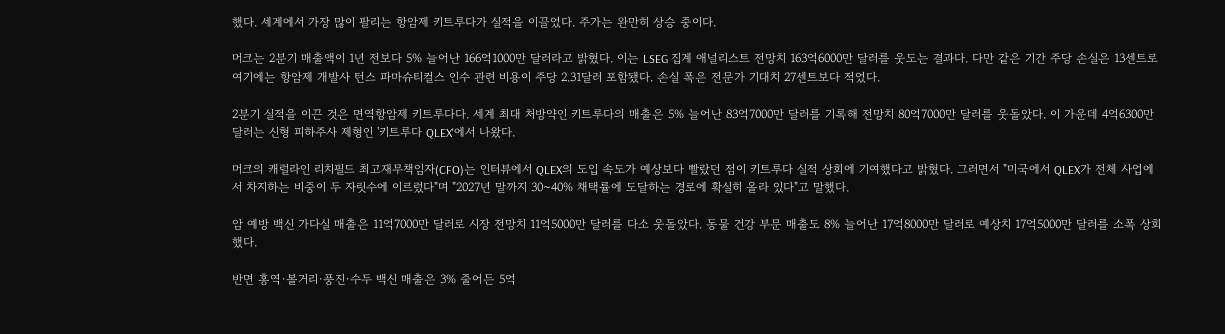했다. 세계에서 가장 많이 팔리는 항암제 키트루다가 실적을 이끌었다. 주가는 완만히 상승 중이다.

머크는 2분기 매출액이 1년 전보다 5% 늘어난 166억1000만 달러라고 밝혔다. 이는 LSEG 집계 애널리스트 전망치 163억6000만 달러를 웃도는 결과다. 다만 같은 기간 주당 손실은 13센트로 여기에는 항암제 개발사 턴스 파마슈티컬스 인수 관련 비용이 주당 2.31달러 포함됐다. 손실 폭은 전문가 기대치 27센트보다 적었다.

2분기 실적을 이끈 것은 면역항암제 키트루다다. 세계 최대 처방약인 키트루다의 매출은 5% 늘어난 83억7000만 달러를 기록해 전망치 80억7000만 달러를 웃돌았다. 이 가운데 4억6300만 달러는 신형 피하주사 제형인 '키트루다 QLEX'에서 나왔다.

머크의 캐럴라인 리치필드 최고재무책임자(CFO)는 인터뷰에서 QLEX의 도입 속도가 예상보다 빨랐던 점이 키트루다 실적 상회에 기여했다고 밝혔다. 그러면서 "미국에서 QLEX가 전체 사업에서 차지하는 비중이 두 자릿수에 이르렀다"며 "2027년 말까지 30~40% 채택률에 도달하는 경로에 확실히 올라 있다"고 말했다.

암 예방 백신 가다실 매출은 11억7000만 달러로 시장 전망치 11억5000만 달러를 다소 웃돌았다. 동물 건강 부문 매출도 8% 늘어난 17억8000만 달러로 예상치 17억5000만 달러를 소폭 상회했다.

반면 홍역·볼거리·풍진·수두 백신 매출은 3% 줄어든 5억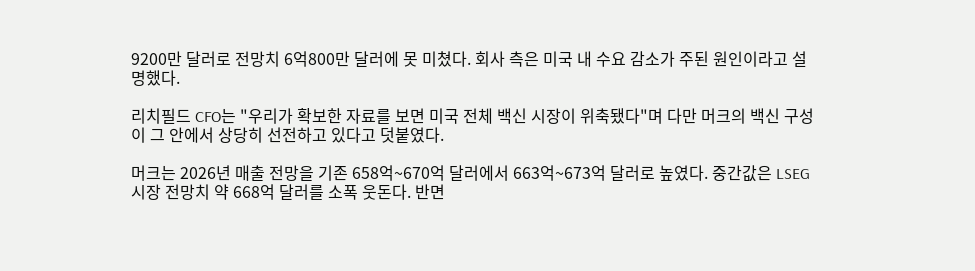9200만 달러로 전망치 6억800만 달러에 못 미쳤다. 회사 측은 미국 내 수요 감소가 주된 원인이라고 설명했다.

리치필드 CFO는 "우리가 확보한 자료를 보면 미국 전체 백신 시장이 위축됐다"며 다만 머크의 백신 구성이 그 안에서 상당히 선전하고 있다고 덧붙였다.

머크는 2026년 매출 전망을 기존 658억~670억 달러에서 663억~673억 달러로 높였다. 중간값은 LSEG 시장 전망치 약 668억 달러를 소폭 웃돈다. 반면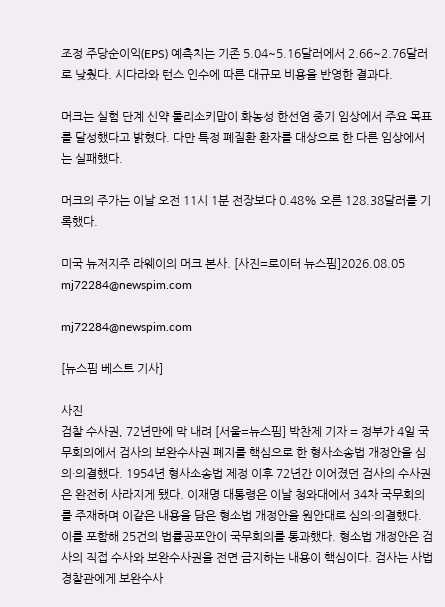조정 주당순이익(EPS) 예측치는 기존 5.04~5.16달러에서 2.66~2.76달러로 낮췄다. 시다라와 턴스 인수에 따른 대규모 비용을 반영한 결과다.

머크는 실험 단계 신약 툴리소키맙이 화농성 한선염 중기 임상에서 주요 목표를 달성했다고 밝혔다. 다만 특정 폐질환 환자를 대상으로 한 다른 임상에서는 실패했다.

머크의 주가는 이날 오전 11시 1분 전장보다 0.48% 오른 128.38달러를 기록했다.

미국 뉴저지주 라웨이의 머크 본사. [사진=로이터 뉴스핌]2026.08.05 mj72284@newspim.com

mj72284@newspim.com

[뉴스핌 베스트 기사]

사진
검찰 수사권, 72년만에 막 내려 [서울=뉴스핌] 박찬제 기자 = 정부가 4일 국무회의에서 검사의 보완수사권 폐지를 핵심으로 한 형사소송법 개정안을 심의·의결했다. 1954년 형사소송법 제정 이후 72년간 이어졌던 검사의 수사권은 완전히 사라지게 됐다. 이재명 대통령은 이날 청와대에서 34차 국무회의를 주재하며 이같은 내용을 담은 형소법 개정안을 원안대로 심의·의결했다. 이를 포함해 25건의 법률공포안이 국무회의를 통과했다. 형소법 개정안은 검사의 직접 수사와 보완수사권을 전면 금지하는 내용이 핵심이다. 검사는 사법경찰관에게 보완수사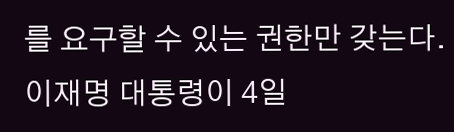를 요구할 수 있는 권한만 갖는다.  이재명 대통령이 4일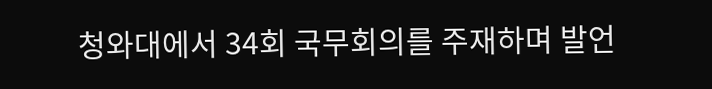청와대에서 34회 국무회의를 주재하며 발언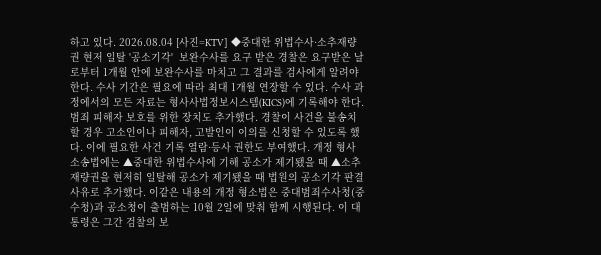하고 있다. 2026.08.04 [사진=KTV] ◆중대한 위법수사·소추재량권 현저 일탈 '공소기각'  보완수사를 요구 받은 경찰은 요구받은 날로부터 1개월 안에 보완수사를 마치고 그 결과를 검사에게 알려야 한다. 수사 기간은 필요에 따라 최대 1개월 연장할 수 있다. 수사 과정에서의 모든 자료는 형사사법정보시스템(KICS)에 기록해야 한다. 범죄 피해자 보호를 위한 장치도 추가했다. 경찰이 사건을 불송치할 경우 고소인이나 피해자, 고발인이 이의를 신청할 수 있도록 했다. 이에 필요한 사건 기록 열람·등사 권한도 부여했다. 개정 형사소송법에는 ▲중대한 위법수사에 기해 공소가 제기됐을 때 ▲소추재량권을 현저히 일탈해 공소가 제기됐을 때 법원의 공소기각 판결 사유로 추가했다. 이같은 내용의 개정 형소법은 중대범죄수사청(중수청)과 공소청이 출범하는 10월 2일에 맞춰 함께 시행된다. 이 대통령은 그간 검찰의 보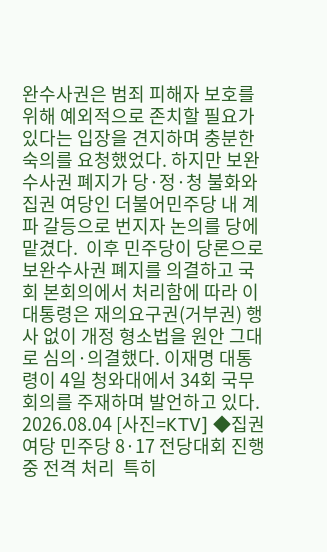완수사권은 범죄 피해자 보호를 위해 예외적으로 존치할 필요가 있다는 입장을 견지하며 충분한 숙의를 요청했었다. 하지만 보완수사권 폐지가 당·정·청 불화와 집권 여당인 더불어민주당 내 계파 갈등으로 번지자 논의를 당에 맡겼다.  이후 민주당이 당론으로 보완수사권 폐지를 의결하고 국회 본회의에서 처리함에 따라 이 대통령은 재의요구권(거부권) 행사 없이 개정 형소법을 원안 그대로 심의·의결했다. 이재명 대통령이 4일 청와대에서 34회 국무회의를 주재하며 발언하고 있다. 2026.08.04 [사진=KTV] ◆집권 여당 민주당 8·17 전당대회 진행 중 전격 처리  특히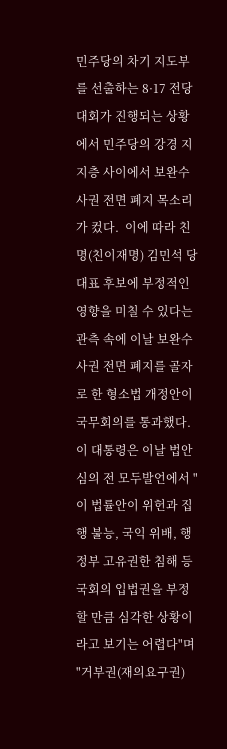민주당의 차기 지도부를 선출하는 8·17 전당대회가 진행되는 상황에서 민주당의 강경 지지층 사이에서 보완수사권 전면 폐지 목소리가 컸다.  이에 따라 친명(친이재명) 김민석 당대표 후보에 부정적인 영향을 미칠 수 있다는 관측 속에 이날 보완수사권 전면 폐지를 골자로 한 형소법 개정안이 국무회의를 통과했다.  이 대통령은 이날 법안 심의 전 모두발언에서 "이 법률안이 위헌과 집행 불능, 국익 위배, 행정부 고유권한 침해 등 국회의 입법권을 부정할 만큼 심각한 상황이라고 보기는 어렵다"며 "거부권(재의요구권)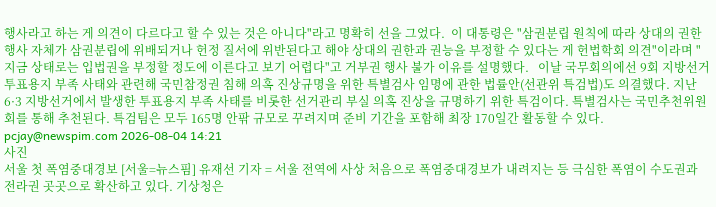행사라고 하는 게 의견이 다르다고 할 수 있는 것은 아니다"라고 명확히 선을 그었다.  이 대통령은 "삼권분립 원칙에 따라 상대의 권한 행사 자체가 삼권분립에 위배되거나 헌정 질서에 위반된다고 해야 상대의 권한과 권능을 부정할 수 있다는 게 헌법학회 의견"이라며 "지금 상태로는 입법권을 부정할 정도에 이른다고 보기 어렵다"고 거부권 행사 불가 이유를 설명했다.   이날 국무회의에선 9회 지방선거 투표용지 부족 사태와 관련해 국민참정권 침해 의혹 진상규명을 위한 특별검사 임명에 관한 법률안(선관위 특검법)도 의결했다. 지난 6·3 지방선거에서 발생한 투표용지 부족 사태를 비롯한 선거관리 부실 의혹 진상을 규명하기 위한 특검이다. 특별검사는 국민추천위원회를 통해 추천된다. 특검팀은 모두 165명 안팎 규모로 꾸려지며 준비 기간을 포함해 최장 170일간 활동할 수 있다. pcjay@newspim.com 2026-08-04 14:21
사진
서울 첫 폭염중대경보 [서울=뉴스핌] 유재선 기자 = 서울 전역에 사상 처음으로 폭염중대경보가 내려지는 등 극심한 폭염이 수도권과 전라권 곳곳으로 확산하고 있다. 기상청은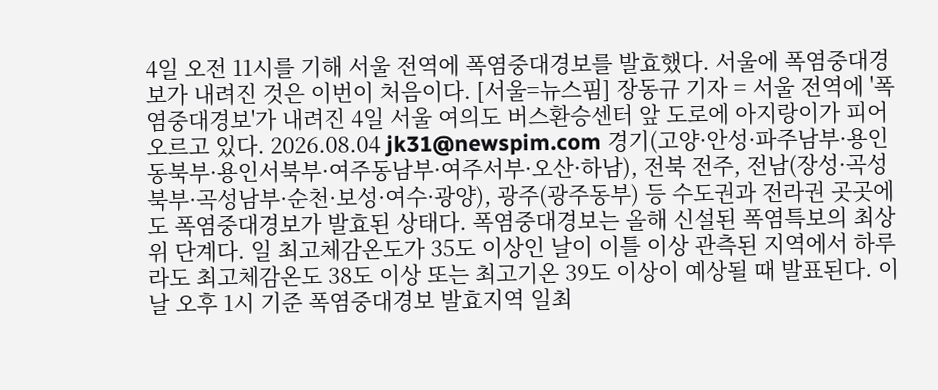4일 오전 11시를 기해 서울 전역에 폭염중대경보를 발효했다. 서울에 폭염중대경보가 내려진 것은 이번이 처음이다. [서울=뉴스핌] 장동규 기자 = 서울 전역에 '폭염중대경보'가 내려진 4일 서울 여의도 버스환승센터 앞 도로에 아지랑이가 피어오르고 있다. 2026.08.04 jk31@newspim.com 경기(고양·안성·파주남부·용인동북부·용인서북부·여주동남부·여주서부·오산·하남), 전북 전주, 전남(장성·곡성북부·곡성남부·순천·보성·여수·광양), 광주(광주동부) 등 수도권과 전라권 곳곳에도 폭염중대경보가 발효된 상태다. 폭염중대경보는 올해 신설된 폭염특보의 최상위 단계다. 일 최고체감온도가 35도 이상인 날이 이틀 이상 관측된 지역에서 하루라도 최고체감온도 38도 이상 또는 최고기온 39도 이상이 예상될 때 발표된다. 이날 오후 1시 기준 폭염중대경보 발효지역 일최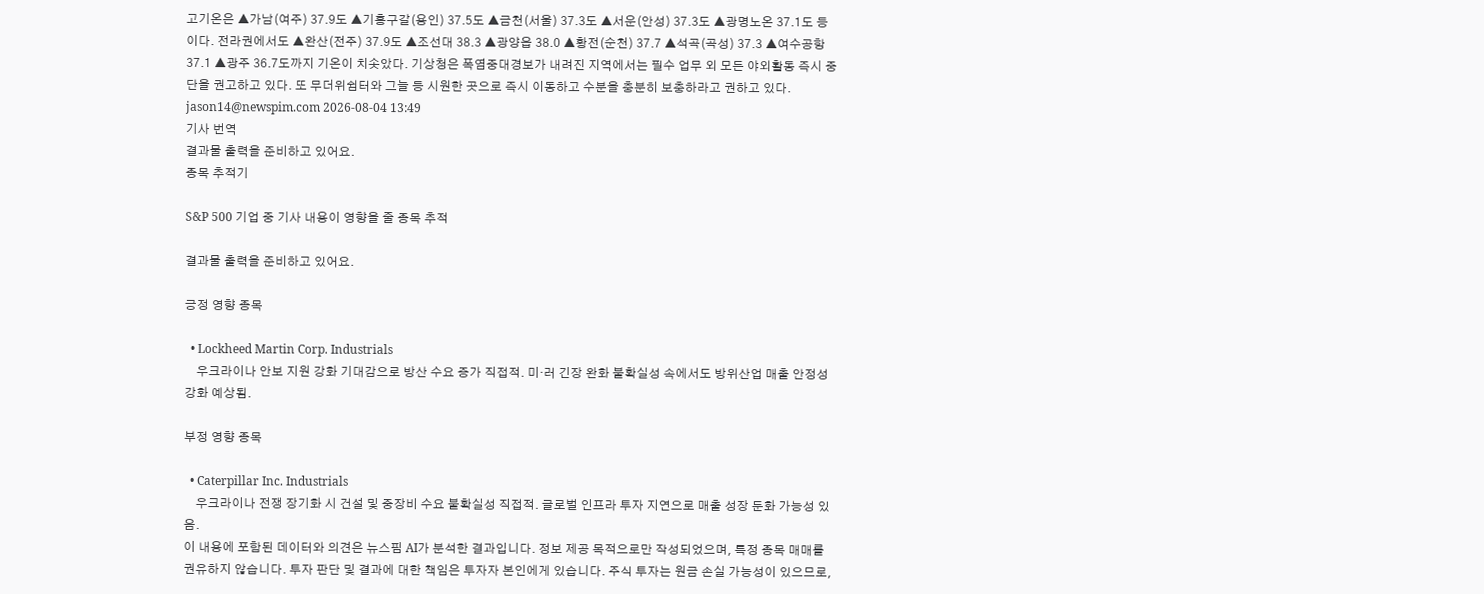고기온은 ▲가남(여주) 37.9도 ▲기흥구갈(용인) 37.5도 ▲금천(서울) 37.3도 ▲서운(안성) 37.3도 ▲광명노온 37.1도 등이다. 전라권에서도 ▲완산(전주) 37.9도 ▲조선대 38.3 ▲광양읍 38.0 ▲황전(순천) 37.7 ▲석곡(곡성) 37.3 ▲여수공항 37.1 ▲광주 36.7도까지 기온이 치솟았다. 기상청은 폭염중대경보가 내려진 지역에서는 필수 업무 외 모든 야외활동 즉시 중단을 권고하고 있다. 또 무더위쉼터와 그늘 등 시원한 곳으로 즉시 이동하고 수분을 충분히 보충하라고 권하고 있다. jason14@newspim.com 2026-08-04 13:49
기사 번역
결과물 출력을 준비하고 있어요.
종목 추적기

S&P 500 기업 중 기사 내용이 영향을 줄 종목 추적

결과물 출력을 준비하고 있어요.

긍정 영향 종목

  • Lockheed Martin Corp. Industrials
    우크라이나 안보 지원 강화 기대감으로 방산 수요 증가 직접적. 미·러 긴장 완화 불확실성 속에서도 방위산업 매출 안정성 강화 예상됨.

부정 영향 종목

  • Caterpillar Inc. Industrials
    우크라이나 전쟁 장기화 시 건설 및 중장비 수요 불확실성 직접적. 글로벌 인프라 투자 지연으로 매출 성장 둔화 가능성 있음.
이 내용에 포함된 데이터와 의견은 뉴스핌 AI가 분석한 결과입니다. 정보 제공 목적으로만 작성되었으며, 특정 종목 매매를 권유하지 않습니다. 투자 판단 및 결과에 대한 책임은 투자자 본인에게 있습니다. 주식 투자는 원금 손실 가능성이 있으므로,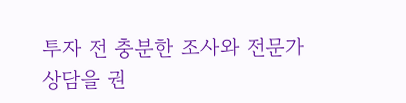투자 전 충분한 조사와 전문가 상담을 권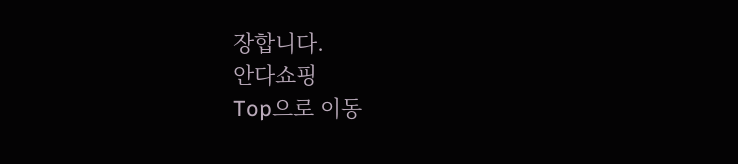장합니다.
안다쇼핑
Top으로 이동